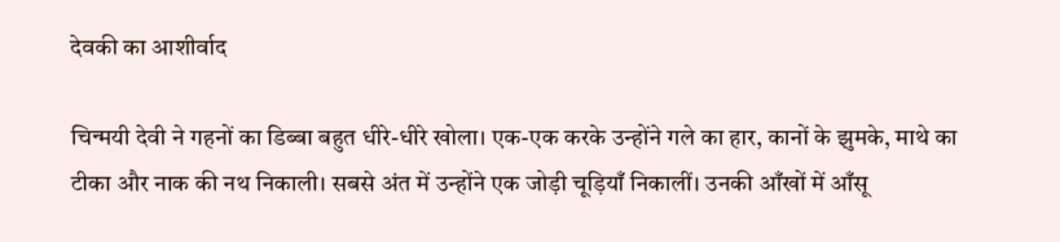देवकी का आशीर्वाद

चिन्मयी देवी ने गहनों का डिब्बा बहुत धीरे-धीरे खोला। एक-एक करके उन्होंने गले का हार, कानों के झुमके, माथे का टीका और नाक की नथ निकाली। सबसे अंत में उन्होंने एक जोड़ी चूड़ियाँ निकालीं। उनकी आँखों में आँसू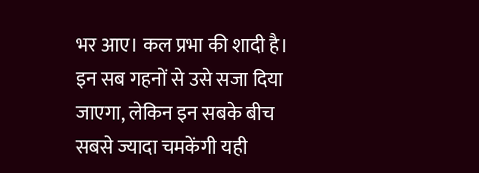भर आए। कल प्रभा की शादी है। इन सब गहनों से उसे सजा दिया जाएगा, लेकिन इन सबके बीच सबसे ज्यादा चमकेंगी यही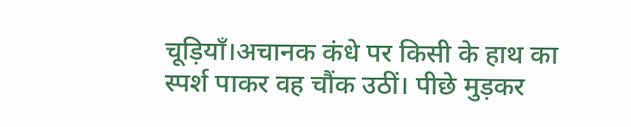चूड़ियाँ।अचानक कंधे पर किसी के हाथ का स्पर्श पाकर वह चौंक उठीं। पीछे मुड़कर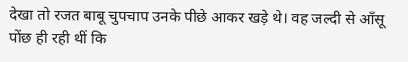देखा तो रजत बाबू चुपचाप उनके पीछे आकर खड़े थे। वह जल्दी से आँसू पोंछ ही रही थीं कि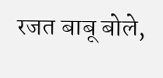रजत बाबू बोले,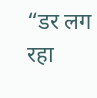“डर लग रहा